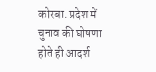कोरबा. प्रदेश में चुनाव की घोषणा होते ही आदर्श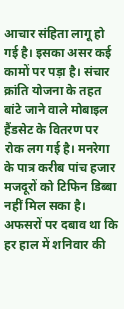आचार संहिता लागू हो गई है। इसका असर कई कामों पर पड़ा है। संचार क्रांति योजना के तहत बांटे जाने वाले मोबाइल हैंडसेट के वितरण पर रोक लग गई है। मनरेगा के पात्र करीब पांच हजार मजदूरों को टिफिन डिब्बा नहीं मिल सका है। अफसरों पर दबाव था कि हर हाल में शनिवार की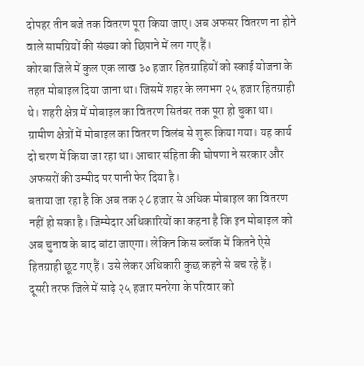दोपहर तीन बजे तक वितरण पूरा किया जाए। अब अफसर वितरण ना होने वाले सामग्रियों की संख्या को छिपाने में लग गए हैं।
कोरबा जिले में कुल एक लाख ३० हजार हितग्राहियों को स्काई योजना के तहत मोबाइल दिया जाना था। जिसमें शहर के लगभग २५ हजार हितग्राही थे। शहरी क्षेत्र में मोबाइल का वितरण सितंबर तक पूरा हो चुका था। ग्रामीण क्षेत्रों में मोबाइल का वितरण विलंब से शुरू किया गया। यह कार्य दो चरण में किया जा रहा था। आचार संहिता की घोषणा ने सरकार और अफसरों की उम्मीद पर पानी फेर दिया है।
बताया जा रहा है कि अब तक २८ हजार से अधिक मोबाइल का वितरण नहीं हो सका है। जिम्मेदार अधिकारियों का कहना है कि इन मोबाइल को अब चुनाव के बाद बांटा जाएगा। लेकिन किस ब्लॉक में कितने ऐसे हितग्राही छूट गए हैं। उसे लेकर अधिकारी कुछ कहने से बच रहे हैं।
दूसरी तरफ जिले में साढ़े २५ हजार मनरेगा के परिवार को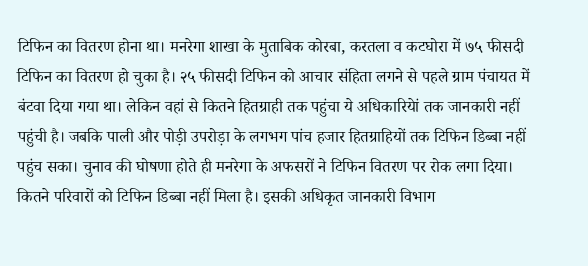टिफिन का वितरण होना था। मनरेगा शाखा के मुताबिक कोरबा, करतला व कटघोरा में ७५ फीसदी टिफिन का वितरण हो चुका है। २५ फीसदी टिफिन को आचार संहिता लगने से पहले ग्राम पंचायत में बंटवा दिया गया था। लेकिन वहां से कितने हितग्राही तक पहुंचा ये अधिकारियेां तक जानकारी नहीं पहुंची है। जबकि पाली और पोड़ी उपरोड़ा के लगभग पांच हजार हितग्राहियों तक टिफिन डिब्बा नहीं पहुंच सका। चुनाव की घोषणा होते ही मनरेगा के अफसरों ने टिफिन वितरण पर रोक लगा दिया। कितने परिवारों को टिफिन डिब्बा नहीं मिला है। इसकी अधिकृत जानकारी विभाग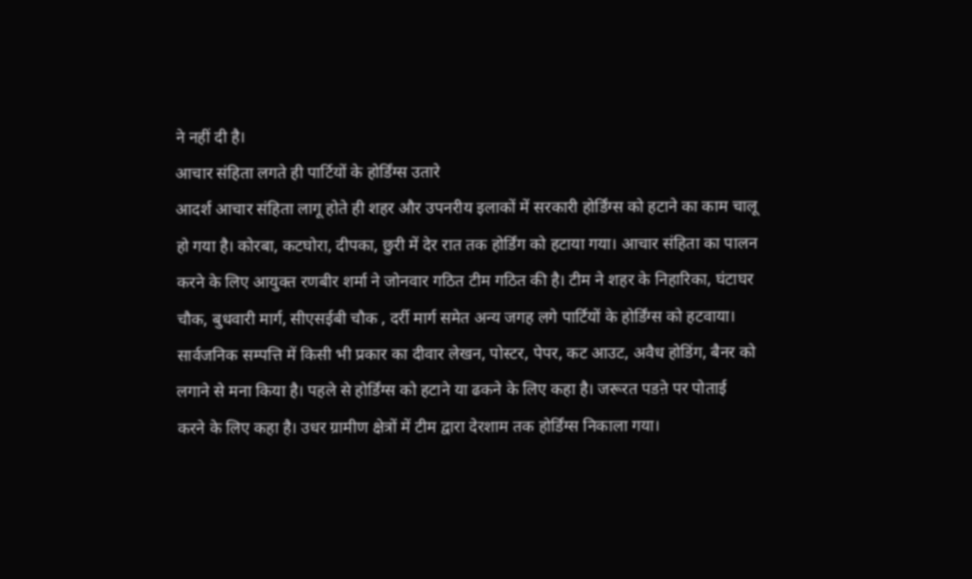ने नहीं दी है।
आचार संहिता लगते ही पार्टियों के होर्डिंग्स उतारे
आदर्श आचार संहिता लागू होते ही शहर और उपनरीय इलाकों में सरकारी होर्डिंग्स को हटाने का काम चालू हो गया है। कोरबा, कटघोरा, दीपका, छुरी में देर रात तक होर्डिंग को हटाया गया। आचार संहिता का पालन करने के लिए आयुक्त रणबीर शर्मा ने जोनवार गठित टीम गठित की है। टीम ने शहर के निहारिका, घंटाघर चौक, बुधवारी मार्ग, सीएसईबी चौक , दर्री मार्ग समेत अन्य जगह लगे पार्टियों के होर्डिंग्स को हटवाया। सार्वजनिक सम्पत्ति में किसी भी प्रकार का दीवार लेखन, पोस्टर, पेपर, कट आउट, अवैध होडिंग, बैनर को लगाने से मना किया है। पहले से होर्डिंग्स को हटाने या ढकने के लिए कहा है। जरूरत पडऩे पर पोताई करने के लिए कहा है। उधर ग्रामीण क्षेत्रों में टीम द्वारा देरशाम तक होर्डिंग्स निकाला गया।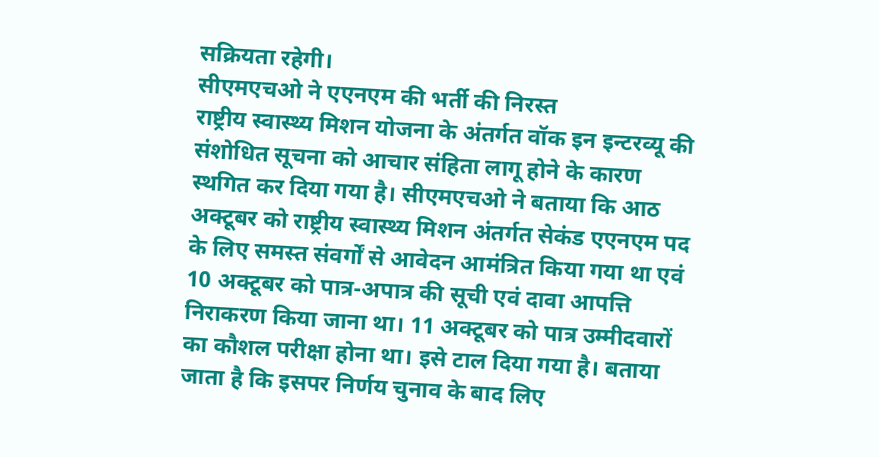सक्रियता रहेगी।
सीएमएचओ ने एएनएम की भर्ती की निरस्त
राष्ट्रीय स्वास्थ्य मिशन योजना के अंतर्गत वॉक इन इन्टरव्यू की संशोधित सूचना को आचार संहिता लागू होने के कारण स्थगित कर दिया गया है। सीएमएचओ ने बताया कि आठ अक्टूबर को राष्ट्रीय स्वास्थ्य मिशन अंतर्गत सेकंड एएनएम पद के लिए समस्त संवर्गों से आवेदन आमंत्रित किया गया था एवं 10 अक्टूबर को पात्र-अपात्र की सूची एवं दावा आपत्ति निराकरण किया जाना था। 11 अक्टूबर को पात्र उम्मीदवारों का कौशल परीक्षा होना था। इसे टाल दिया गया है। बताया जाता है कि इसपर निर्णय चुनाव के बाद लिए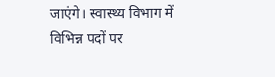जाएंगे। स्वास्थ्य विभाग में विभिन्न पदों पर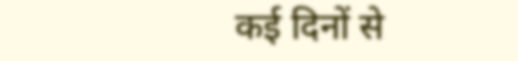कई दिनों से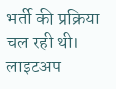भर्ती की प्रक्रिया चल रही थी।
लाइटअप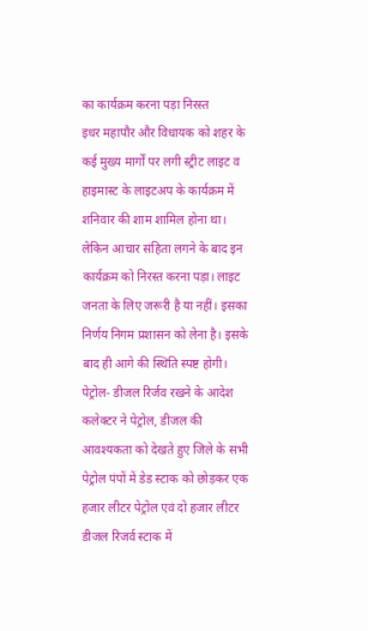का कार्यक्रम करना पड़ा निरस्त
इधर महापौर और विधायक को शहर के कई मुख्य मार्गों पर लगी स्ट्रीट लाइट व हाइमास्ट के लाइटअप के कार्यक्रम में शनिवार की शाम शामिल होना था। लेकिन आचार संहिता लगने के बाद इन कार्यक्रम को निरस्त करना पड़ा। लाइट जनता के लिए जरूरी है या नहीं। इसका निर्णय निगम प्रशासन को लेना है। इसके बाद ही आगे की स्थिति स्पष्ट होगी।
पेट्रोल- डीजल रिर्जव रखने के आदेश
कलेक्टर ने पेट्रोल, डीजल की आवश्यकता को देखते हुए जिले के सभी पेट्रोल पंपों में डेड स्टाक को छोड़कर एक हजार लीटर पेट्रोल एवं दो हजार लीटर डीजल रिजर्व स्टाक में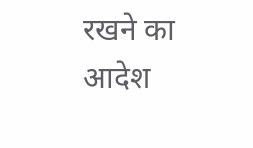रखने का आदेश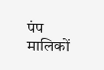पंप मालिकों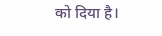को दिया है।